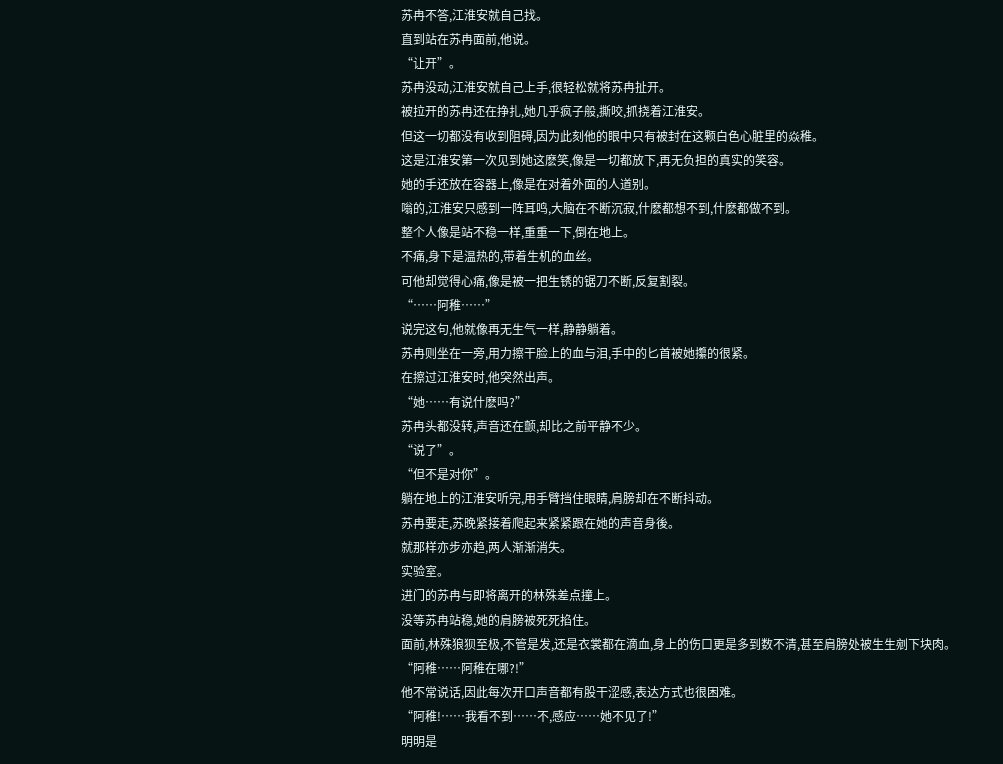苏冉不答,江淮安就自己找。
直到站在苏冉面前,他说。
“让开”。
苏冉没动,江淮安就自己上手,很轻松就将苏冉扯开。
被拉开的苏冉还在挣扎,她几乎疯子般,撕咬,抓挠着江淮安。
但这一切都没有收到阻碍,因为此刻他的眼中只有被封在这颗白色心脏里的焱稚。
这是江淮安第一次见到她这麽笑,像是一切都放下,再无负担的真实的笑容。
她的手还放在容器上,像是在对着外面的人道别。
嗡的,江淮安只感到一阵耳鸣,大脑在不断沉寂,什麽都想不到,什麽都做不到。
整个人像是站不稳一样,重重一下,倒在地上。
不痛,身下是温热的,带着生机的血丝。
可他却觉得心痛,像是被一把生锈的锯刀不断,反复割裂。
“……阿稚……”
说完这句,他就像再无生气一样,静静躺着。
苏冉则坐在一旁,用力擦干脸上的血与泪,手中的匕首被她攥的很紧。
在擦过江淮安时,他突然出声。
“她……有说什麽吗?”
苏冉头都没转,声音还在颤,却比之前平静不少。
“说了”。
“但不是对你”。
躺在地上的江淮安听完,用手臂挡住眼睛,肩膀却在不断抖动。
苏冉要走,苏晚紧接着爬起来紧紧跟在她的声音身後。
就那样亦步亦趋,两人渐渐消失。
实验室。
进门的苏冉与即将离开的林殊差点撞上。
没等苏冉站稳,她的肩膀被死死掐住。
面前,林殊狼狈至极,不管是发,还是衣裳都在滴血,身上的伤口更是多到数不清,甚至肩膀处被生生剜下块肉。
“阿稚……阿稚在哪?!”
他不常说话,因此每次开口声音都有股干涩感,表达方式也很困难。
“阿稚!……我看不到……不,感应……她不见了!”
明明是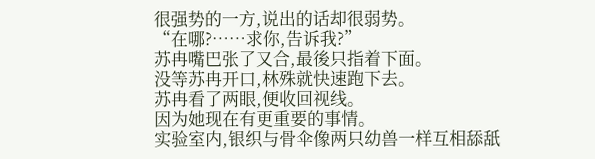很强势的一方,说出的话却很弱势。
“在哪?……求你,告诉我?”
苏冉嘴巴张了又合,最後只指着下面。
没等苏冉开口,林殊就快速跑下去。
苏冉看了两眼,便收回视线。
因为她现在有更重要的事情。
实验室内,银织与骨伞像两只幼兽一样互相舔舐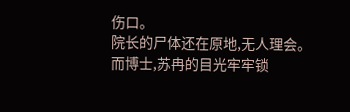伤口。
院长的尸体还在原地,无人理会。
而博士,苏冉的目光牢牢锁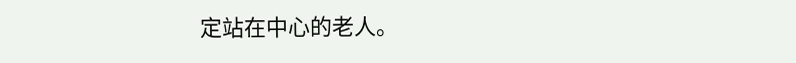定站在中心的老人。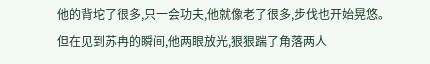他的背坨了很多,只一会功夫,他就像老了很多,步伐也开始晃悠。
但在见到苏冉的瞬间,他两眼放光,狠狠踹了角落两人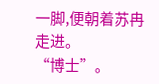一脚,便朝着苏冉走进。
“博士”。